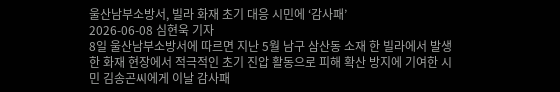울산남부소방서, 빌라 화재 초기 대응 시민에 ‘감사패’
2026-06-08 심현욱 기자
8일 울산남부소방서에 따르면 지난 5월 남구 삼산동 소재 한 빌라에서 발생한 화재 현장에서 적극적인 초기 진압 활동으로 피해 확산 방지에 기여한 시민 김송곤씨에게 이날 감사패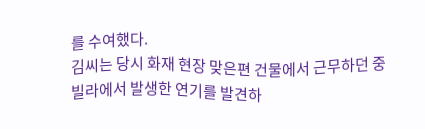를 수여했다.
김씨는 당시 화재 현장 맞은편 건물에서 근무하던 중 빌라에서 발생한 연기를 발견하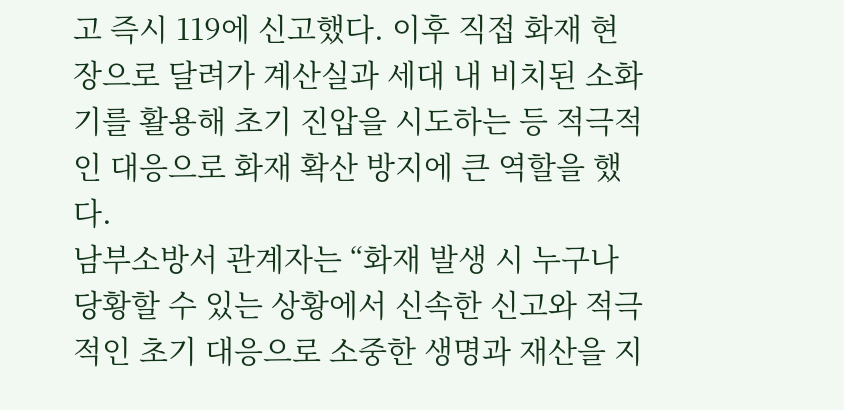고 즉시 119에 신고했다. 이후 직접 화재 현장으로 달려가 계산실과 세대 내 비치된 소화기를 활용해 초기 진압을 시도하는 등 적극적인 대응으로 화재 확산 방지에 큰 역할을 했다.
남부소방서 관계자는 “화재 발생 시 누구나 당황할 수 있는 상황에서 신속한 신고와 적극적인 초기 대응으로 소중한 생명과 재산을 지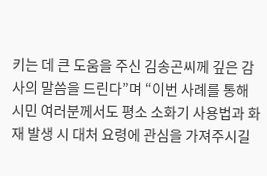키는 데 큰 도움을 주신 김송곤씨께 깊은 감사의 말씀을 드린다”며 “이번 사례를 통해 시민 여러분께서도 평소 소화기 사용법과 화재 발생 시 대처 요령에 관심을 가져주시길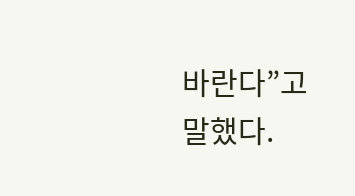바란다”고 말했다.